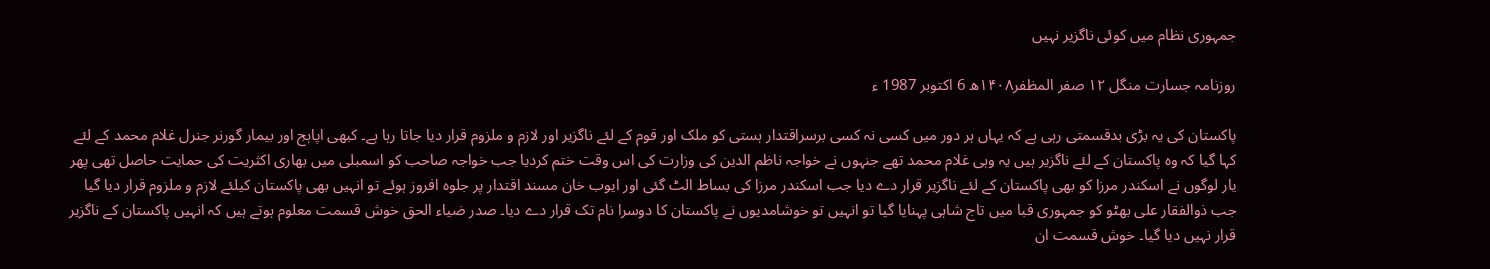جمہوری نظام میں کوئی ناگزیر نہیں

روزنامہ جسارت منگل ۱۲ صفر المظفر۱۴۰۸ھ 6 اکتوبر 1987 ء

پاکستان کی یہ بڑی بدقسمتی رہی ہے کہ یہاں ہر دور میں کسی نہ کسی برسراقتدار ہستی کو ملک اور قوم کے لئے ناگزیر اور لازم و ملزوم قرار دیا جاتا رہا ہے۔ کبھی اپاہج اور بیمار گورنر جنرل غلام محمد کے لئے کہا گیا کہ وہ پاکستان کے لئے ناگزیر ہیں یہ وہی غلام محمد تھے جنہوں نے خواجہ ناظم الدین کی وزارت کی اس وقت ختم کردیا جب خواجہ صاحب کو اسمبلی میں بھاری اکثریت کی حمایت حاصل تھی پھر یار لوگوں نے اسکندر مرزا کو بھی پاکستان کے لئے ناگزیر قرار دے دیا جب اسکندر مرزا کی بساط الٹ گئی اور ایوب خان مسند اقتدار پر جلوہ افروز ہوئے تو انہیں بھی پاکستان کیلئے لازم و ملزوم قرار دیا گیا جب ذوالفقار علی بھٹو کو جمہوری قبا میں تاج شاہی پہنایا گیا تو انہیں تو خوشامدیوں نے پاکستان کا دوسرا نام تک قرار دے دیا۔ صدر ضیاء الحق خوش قسمت معلوم ہوتے ہیں کہ انہیں پاکستان کے ناگزیر قرار نہیں دیا گیا۔ خوش قسمت ان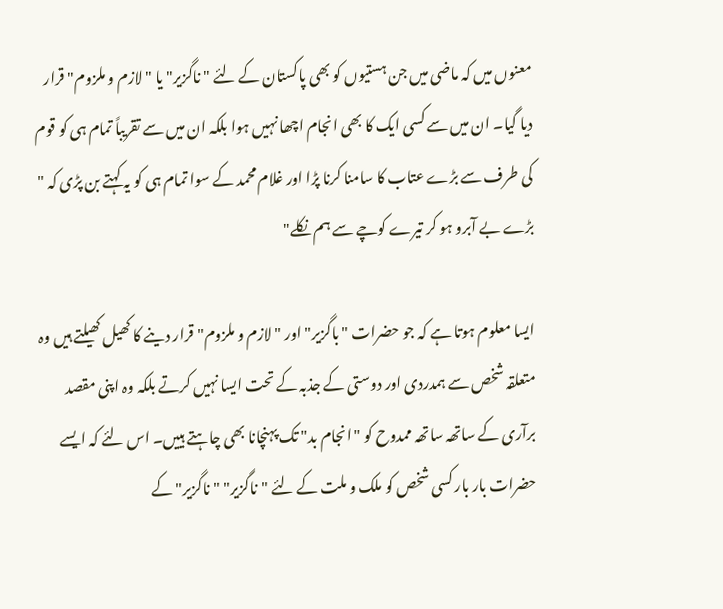معنوں میں کہ ماضی میں جن ہستیوں کو بھی پاکستان کے لئے " ناگزیر" یا " لازم و ملزوم" قرار دیا گیا۔ ان میں سے کسی ایک کا بھی انجام اچھا نہیں ہوا بلکہ ان میں سے تقریباً تمام ہی کو قوم کی طرف سے بڑے عتاب کا سامنا کرنا پڑا اور غلام محمد کے سوا تمام ہی کو یہ کہتے بن پڑی کہ " بڑے بے آبرو ہو کر تیرے کوچے سے ہم نکلے"

ایسا معلوم ہوتا ہے کہ جو حضرات " باگزیر" اور " لازم و ملزوم" قرار دینے کا کھیل کھیلتے ہیں وہ متعلقہ شخص سے ہمدردی اور دوستی کے جذبہ کے تحت ایسا نہیں کرتے بلکہ وہ اپنی مقصد برآری کے ساتھہ ساتھہ ممدوح کو "انجام بد" تک پہنچانا بھی چاہتے ہییں۔ اس لئے کہ ایسے حضرات بار بار کسی شخص کو ملک و ملت کے لئے "ناگزیر" " ناگزیر" کے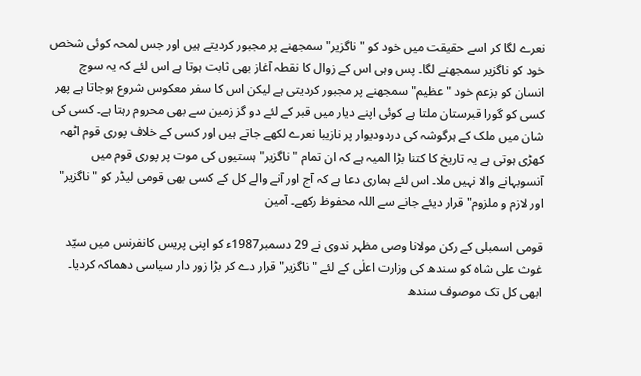نعرے لگا کر اسے حقیقت میں خود کو " ناگزیر" سمجھنے پر مجبور کردیتے ہیں اور جس لمحہ کوئی شخص خود کو ناگزیر سمجھنے لگا۔ پس وہی اس کے زوال کا نقطہ آغاز بھی ثابت ہوتا ہے اس لئے کہ یہ سوچ انسان کو بزعم خود "عظیم" سمجھنے پر مجبور کردیتی ہے لیکن اس کا سفر معکوس شروع ہوجاتا ہے پھر کسی کو گورا قبرستان ملتا ہے کوئی اپنے دیار میں قبر کے لئے دو گز زمین سے بھی محروم رہتا ہے۔ کسی کی شان میں ملک کے ہرگوشہ کی دردودیوار پر نازیبا نعرے لکھے جاتے ہیں اور کسی کے خلاف پوری قوم اٹھہ کھڑی ہوتی ہے یہ تاریخ کا کتنا بڑا المیہ ہے کہ ان تمام " ناگزیر" ہستیوں کی موت پر پوری قوم میں آنسوبہانے والا نہیں ملا۔ اس لئے ہماری دعا ہے کہ آج اور آنے والے کل کے کسی بھی قومی لیڈر کو "ناگزیر" اور لازم و ملزوم" قرار دیئے جانے سے اللہ محفوظ رکھے۔ آمین

قومی اسمبلی کے رکن مولانا وصی مظہر ندوی نے 29 دسمبر1987ء کو اپنی پریس کانفرنس میں سیّد غوث علی شاہ کو سندھ کی وزارت اعلٰی کے لئے "ناگزیر" قرار دے کر بڑا زور دار سیاسی دھماکہ کردیا۔ ابھی کل تک موصوف سندھ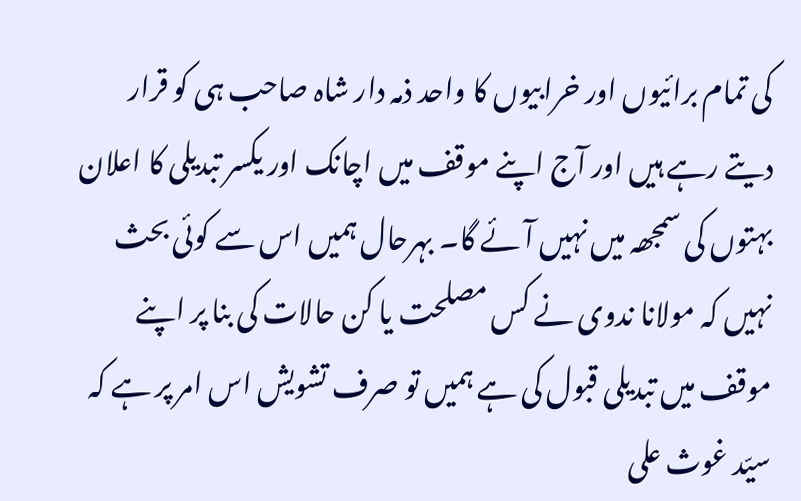کی تمام برائیوں اور خرابیوں کا واحد ذمہ دار شاہ صاحب ہی کو قرار دیتے رہے ہیں اور آج اپنے موقف میں اچانک اور یکسر تبدیلی کا اعلان بہتوں کی سمجھہ میں نہیں آئے گا۔ بہرحال ہمیں اس سے کوئی بحث نہیں کہ مولانا ندوی نے کس مصلحت یا کن حالات کی بنا پر اپنے موقف میں تبدیلی قبول کی ہے ہمیں تو صرف تشویش اس امر پر ہے کہ سیّد غوث علی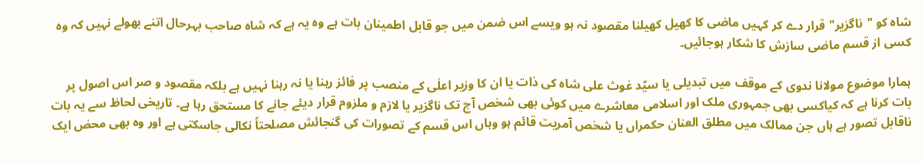شاہ کو "ناگزیر" قرار دے کر کہیں ماضی کا کھیل کھیلنا مقصود نہ ہو ویسے اس ضمن میں جو قابل اطمینان بات ہے وہ یہ ہے کہ شاہ صاحب بہرحال اتنے بھولے نہیں کہ وہ کسی از قسم ماضی سازش کا شکار ہوجائیں۔

ہمارا موضوع مولانا ندوی کے موقف میں تبدیلی یا سیّد غوث علی شاہ کی ذات یا ان کا وزیر اعلٰی کے منصب پر فائز رہنا یا نہ رہنا نہیں ہے بلکہ مقصود و صر اس اصول پر بات کرنا ہے کہ کیاکسی بھی جمہوری ملک اور اسلامی معاشرے میں کوئی بھی شخص آج تک ناگزیر یا لازم و ملزوم قرار دیئے جانے کا مستحق رہا ہے۔ تاریخی لحاظ سے یہ بات ناقابل تصور ہے ہاں جن ممالک میں مطلق العنان حکمراں یا شخص آمریت قائم ہو وہاں اس قسم کے تصورات کی گنجائش مصلحتاً نکالی جاسکتی ہے اور وہ بھی محض ایک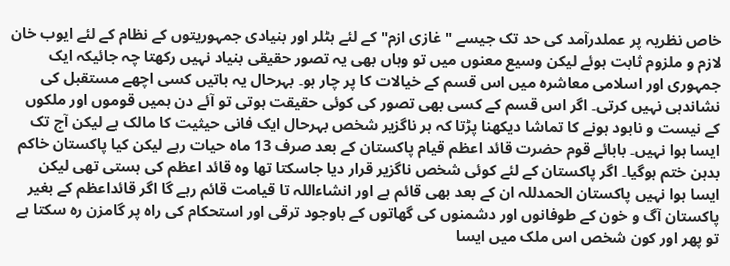خاص نظریہ پر عملدرآمد کی حد تک جیسے " غازی ازم" کے لئے ہٹلر اور بنیادی جمہوریتوں کے نظام کے لئے ایوب خان لازم و ملزوم ثابت ہوئے لیکن وسیع معنوں میں تو وہاں بھی یہ تصور حقیقی بنیاد نہیں رکھتا چہ جائیکہ ایک جمہوری اور اسلامی معاشرہ میں اس قسم کے خیالات کا پر چار ہو۔ بہرحال یہ باتیں کسی اچھے مستقبل کی نشاندہی نہیں کرتی۔ اگر اس قسم کے کسی بھی تصور کی کوئی حقیقت ہوتی تو آئے دن ہمیں قوموں اور ملکوں کے نیست و نابود ہونے کا تماشا دیکھنا پڑتا کہ ہر ناگزیر شخص بہرحال ایک فانی حیثیت کا مالک ہے لیکن آج تک ایسا ہوا نہیں۔ بابائے قوم حضرت قائد اعظم قیام پاکستان کے بعد صرف 13 ماہ حیات رہے لیکن کیا پاکستان خاکم بدہن ختم ہوگیا۔ اگر پاکستان کے لئے کوئی شخص ناگزیر قرار دیا جاسکتا تھا وہ قائد اعظم کی ہستی تھی لیکن ایسا ہوا نہیں پاکستان الحمدللہ ان کے بعد بھی قائم ہے اور انشاءاللہ تا قیامت قائم رہے گا اگر قائداعظم کے بغیر پاکستان آگ و خون کے طوفانوں اور دشمنوں کی گھاتوں کے باوجود ترقی اور استحکام کی راہ پر گامزن رہ سکتا ہے تو پھر اور کون شخص اس ملک میں ایسا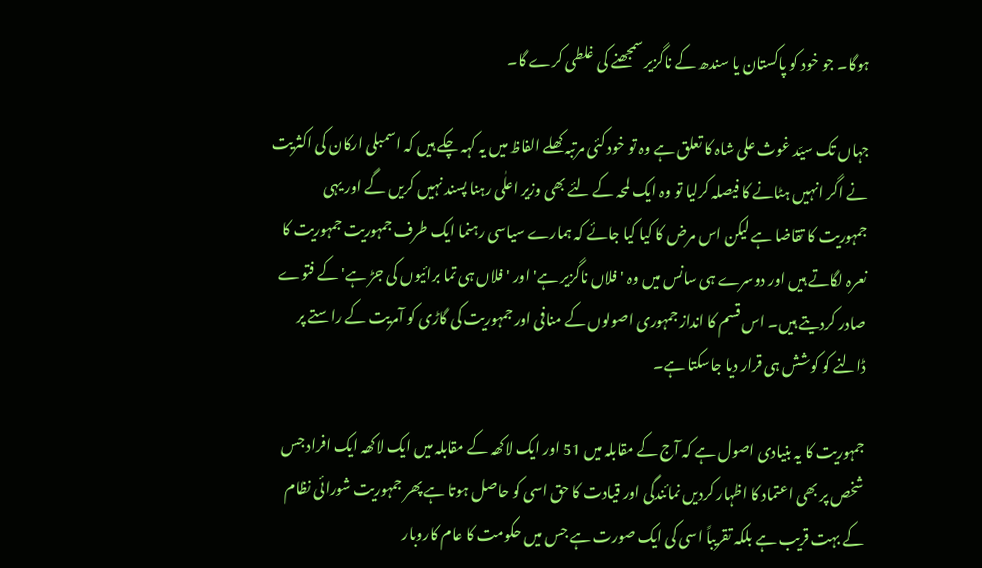ہوگا۔ جو خود کو پاکستان یا سندھ کے ناگزیر سمجھنے کی غلطی کرے گا۔

جہاں تک سیّد غوث علی شاہ کا تعلق ہے وہ تو خود کئی مرتبہ کھلے الفاظ میں یہ کہہ چکے ہیں کہ اسمبلی ارکان کی اکثریت نے اگر انہیں ہٹانے کا فیصلہ کرلیا تو وہ ایک لمحہ کے لئے بھی وزیر اعلٰی رہنا پسند نہیں کریں گے اور یہی جمہوریت کا تقاضا ہے لیکن اس مرض کا کیا کیا جائے کہ ہمارے سیاسی رہنما ایک طرف جمہوریت جمہوریت کا نعرہ لگاتے ہیں اور دوسرے ہی سانس میں وہ ' فلاں ناگزیر ہے' اور ' فلاں ہی تما برائیوں کی جڑ ہے' کے فتوے صادر کردیتے ہیں۔ اس قسم کا انداز جمہوری اصولوں کے منافی اور جمہوریت کی گاڑی کو آمریت کے راستے پر ڈالنے کو کوشش ہی قرار دیا جاسکتا ہے۔

جمہوریت کا یہ بنیادی اصول ہے کہ آج کے مقابلہ میں 51 اور ایک لاکھہ کے مقابلہ میں ایک لاکھہ ایک افراد جس شخص پر بھی اعتماد کا اظہار کردیں نمائندگی اور قیادت کا حق اسی کو حاصل ہوتا ہے پھر جمہوریت شورائی نظام کے بہت قریب ہے بلکہ تقریباً اسی کی ایک صورت ہے جس میں حکومت کا عام کاروبار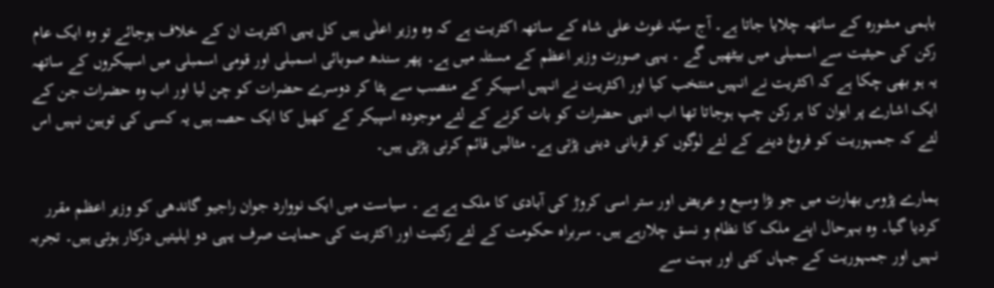باہمی مشورہ کے ساتھہ چلایا جاتا ہے۔ آج سیّد غوث علی شاہ کے ساتھہ اکثریت ہے کہ وہ وزیر اعلٰی ہیں کل یہی اکثریت ان کے خلاف ہوجائے تو وہ ایک عام رکن کی حیثیت سے اسمبلی میں بیٹھیں گے ۔ یہی صورت وزیر اعظم کے مسئلہ میں ہے۔ پھر سندھ صوبائی اسمبلی اور قومی اسمبلی میں اسپیکروں کے ساتھہ یہ ہو بھی چکا ہے کہ اکثریت نے انہیں منتخب کیا اور اکثریت نے انہیں اسپیکر کے منصب سے ہٹا کر دوسرے حضرات کو چن لیا اور اب وہ حضرات جن کے ایک اشارے پر ایوان کا ہر رکن چپ ہوجاتا تھا اب انہی حضرات کو بات کرنے کے لئے موجودہ اسپیکر کے کھیل کا ایک حصہ ہیں یہ کسی کی توہین نہیں اس لئے کہ جمہوریت کو فروغ دینے کے لئے لوگوں کو قربانی دینی پڑتی ہے۔ مثالیں قائم کرنی پڑتی ہیں۔

ہمارے پڑوس بھارت میں جو بڑا وسیع و عریض اور ستر اسی کروڑ کی آبادی کا ملک ہے ہے ۔ سیاست میں ایک نووارد جوان راجیو گاندھی کو وزیر اعظم مقرر کردیا گیا۔ وہ بہرحال اپنے ملک کا نظام و نسق چلارہے ہیں۔ سربراہ حکومت کے لئے رکنیت اور اکثریت کی حمایت صرف یہی دو اہلیتیں درکار ہوتی ہیں۔ تجربہ نہیں اور جمہوریت کے جہاں کئی اور بہت سے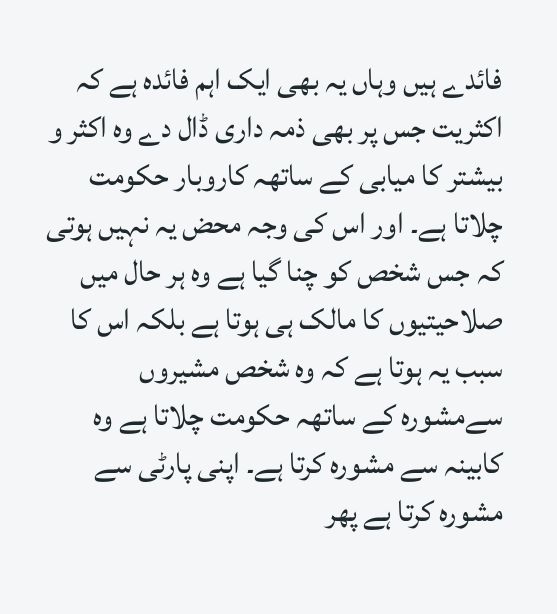فائدے ہیں وہاں یہ بھی ایک اہم فائدہ ہے کہ اکثریت جس پر بھی ذمہ داری ڈال دے وہ اکثر و بیشتر کا میابی کے ساتھہ کاروبار حکومت چلاتا ہے۔ اور اس کی وجہ محض یہ نہیں ہوتی کہ جس شخص کو چنا گیا ہے وہ ہر حال میں صلاحیتیوں کا مالک ہی ہوتا ہے بلکہ اس کا سبب یہ ہوتا ہے کہ وہ شخص مشیروں سےمشورہ کے ساتھہ حکومت چلاتا ہے وہ کابینہ سے مشورہ کرتا ہے۔ اپنی پارٹی سے مشورہ کرتا ہے پھر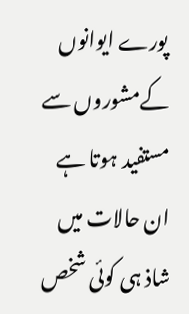پورے ایوانوں کےمشوروں سے مستفید ہوتا ہے ان حالات میں شاذ ہی کوئی شخص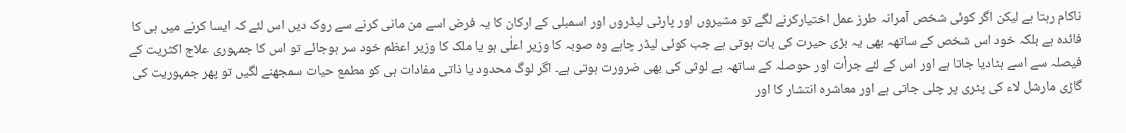ناکام رہتا ہے لیکن اگر کوئی شخص آمرانہ طرز عمل اختیارکرنے لگے تو مشیروں اور پارٹی لیڈروں اور اسمبلی کے ارکان کا یہ فرض اسے من مانی کرنے سے روک دیں اس لئے کہ ایسا کرنے میں ہی کا فائدہ ہے بلکہ خود اس شخص کے ساتھہ بھی یہ بڑی حیرت کی بات ہوتی ہے جب کوئی لیڈر چاہے وہ صوبہ کا وزیر اعلٰی ہو یا ملک کا وزیر اعظم خود سر ہوجائے تو اس کا جمہوری علاج اکثریت کے فیصلہ سے اسے ہٹادیا جاتا ہے اور اس کے لئے جرأت اور حوصلہ کے ساتھہ بے لوثی کی بھی ضرورت ہوتی ہے۔ اگر لوگ محدود یا ذاتی مفادات ہی کو مطمع حیات سمجھنے لگیں تو پھر جمہوریت کی گاڑی مارشل لاء کی پٹری پر چلی جاتی ہے اور معاشرہ انتشار کا اور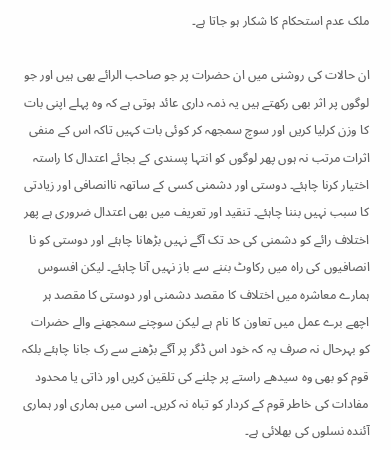ملک عدم استحکام کا شکار ہو جاتا ہے۔

ان حالات کی روشنی میں ان حضرات پر جو صاحب الرائے بھی ہیں اور جو لوگوں پر اثر بھی رکھتے ہیں یہ ذمہ داری عائد ہوتی ہے کہ وہ پہلے اپنی بات کا وزن کرلیا کریں اور سوچ سمجھہ کر کوئی بات کہیں تاکہ اس کے منفی اثرات مرتب نہ ہوں پھر لوگوں کو انتہا پسندی کے بجائے اعتدال کا راستہ اختیار کرنا چاہئے۔ دوستی اور دشمنی کسی کے ساتھہ ناانصافی اور زیادتی کا سبب نہیں بننا چاہئے۔ تنقید اور تعریف میں بھی اعتدال ضروری ہے پھر اختلاف رائے کو دشمنی کی حد تک آگے نہیں بڑھانا چاہئے اور دوستی کو نا انصافیوں کی راہ میں رکاوٹ بننے سے باز نہیں آنا چاہئے۔ لیکن افسوس ہمارے معاشرہ میں اختلاف کا مقصد دشمنی اور دوستی کا مقصد ہر اچھے برے عمل میں تعاون کا نام ہے لیکن سوچنے سمجھنے والے حضرات کو بہرحال نہ صرف یہ کہ خود اس ڈگر پر آگے بڑھنے سے رک جانا چاہئے بلکہ قوم کو بھی وہ سیدھے راستے پر چلنے کی تلقین کریں اور ذاتی یا محدود مفادات کی خاطر قوم کے کردار کو تباہ نہ کریں۔ اسی میں ہماری اور ہماری آئندہ نسلوں کی بھلائی ہے۔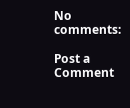No comments:

Post a Comment